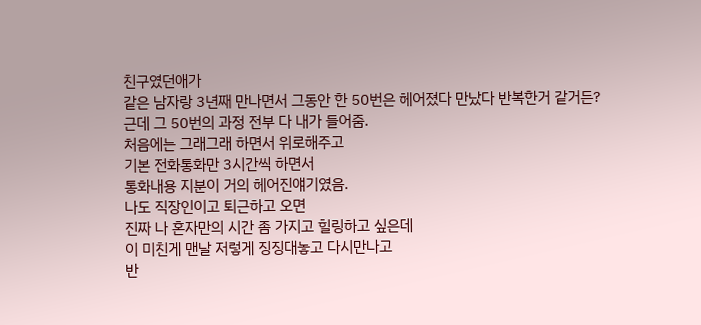친구였던애가
같은 남자랑 3년째 만나면서 그동안 한 50번은 헤어졌다 만났다 반복한거 같거든?
근데 그 50번의 과정 전부 다 내가 들어줌.
처음에는 그래그래 하면서 위로해주고
기본 전화통화만 3시간씩 하면서
통화내용 지분이 거의 헤어진얘기였음.
나도 직장인이고 퇴근하고 오면
진짜 나 혼자만의 시간 좀 가지고 힐링하고 싶은데
이 미친게 맨날 저렇게 징징대놓고 다시만나고
반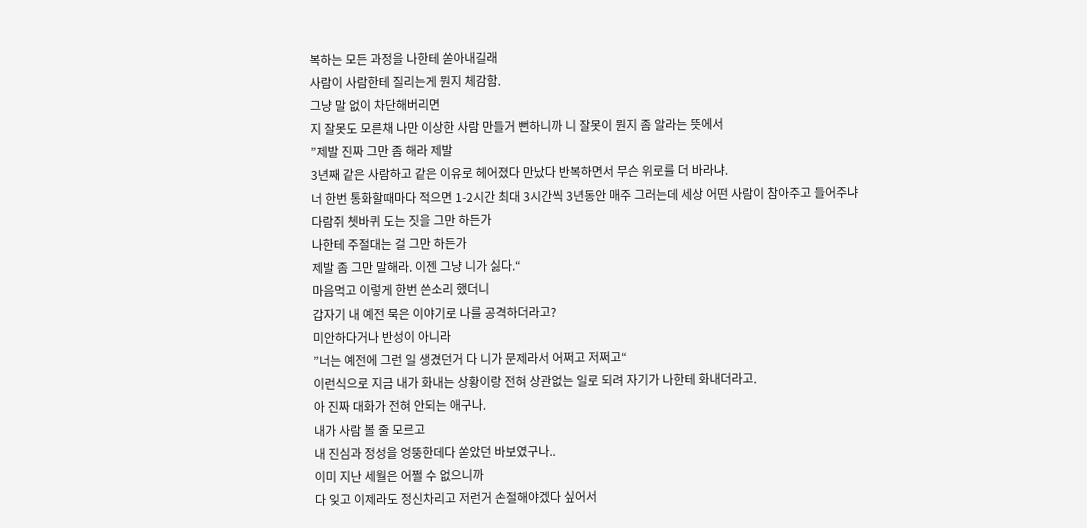복하는 모든 과정을 나한테 쏟아내길래
사람이 사람한테 질리는게 뭔지 체감함.
그냥 말 없이 차단해버리면
지 잘못도 모른채 나만 이상한 사람 만들거 뻔하니까 니 잘못이 뭔지 좀 알라는 뜻에서
”제발 진짜 그만 좀 해라 제발
3년째 같은 사람하고 같은 이유로 헤어졌다 만났다 반복하면서 무슨 위로를 더 바라냐.
너 한번 통화할때마다 적으면 1-2시간 최대 3시간씩 3년동안 매주 그러는데 세상 어떤 사람이 참아주고 들어주냐
다람쥐 쳇바퀴 도는 짓을 그만 하든가
나한테 주절대는 걸 그만 하든가
제발 좀 그만 말해라. 이젠 그냥 니가 싫다.“
마음먹고 이렇게 한번 쓴소리 했더니
갑자기 내 예전 묵은 이야기로 나를 공격하더라고?
미안하다거나 반성이 아니라
”너는 예전에 그런 일 생겼던거 다 니가 문제라서 어쩌고 저쩌고“
이런식으로 지금 내가 화내는 상황이랑 전혀 상관없는 일로 되려 자기가 나한테 화내더라고.
아 진짜 대화가 전혀 안되는 애구나.
내가 사람 볼 줄 모르고
내 진심과 정성을 엉뚱한데다 쏟았던 바보였구나..
이미 지난 세월은 어쩔 수 없으니까
다 잊고 이제라도 정신차리고 저런거 손절해야겠다 싶어서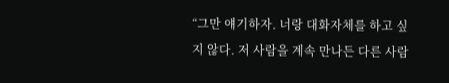“그만 얘기하자. 너랑 대화자체를 하고 싶지 않다. 저 사람을 계속 만나든 다른 사람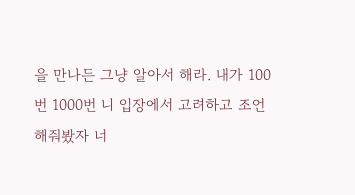을 만나든 그냥 알아서 해라. 내가 100번 1000번 니 입장에서 고려하고 조언해줘봤자 너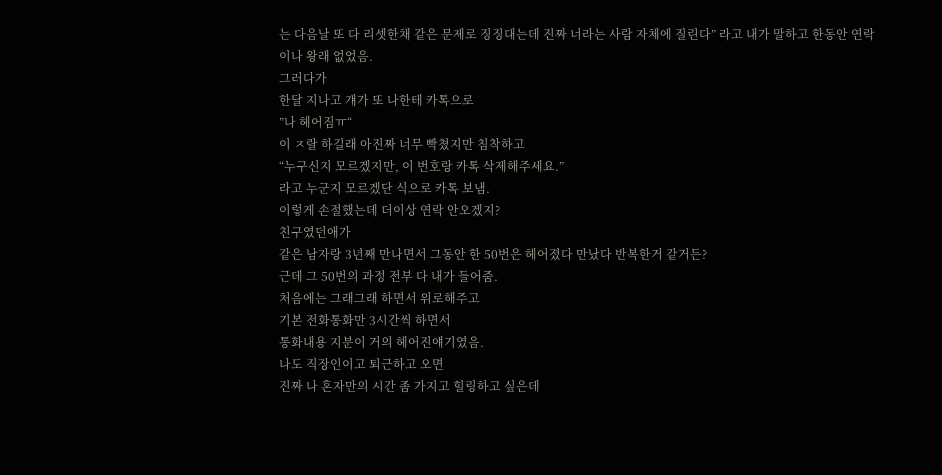는 다음날 또 다 리셋한채 같은 문제로 징징대는데 진짜 너라는 사람 자체에 질린다” 라고 내가 말하고 한동안 연락이나 왕래 없었음.
그러다가
한달 지나고 걔가 또 나한테 카톡으로
”나 헤어짐ㅠ“
이 ㅈ랄 하길래 아진짜 너무 빡쳤지만 침착하고
“누구신지 모르겠지만, 이 번호랑 카톡 삭제해주세요.”
라고 누군지 모르겠단 식으로 카톡 보냄.
이렇게 손절했는데 더이상 연락 안오겠지?
친구였던애가
같은 남자랑 3년째 만나면서 그동안 한 50번은 헤어졌다 만났다 반복한거 같거든?
근데 그 50번의 과정 전부 다 내가 들어줌.
처음에는 그래그래 하면서 위로해주고
기본 전화통화만 3시간씩 하면서
통화내용 지분이 거의 헤어진얘기였음.
나도 직장인이고 퇴근하고 오면
진짜 나 혼자만의 시간 좀 가지고 힐링하고 싶은데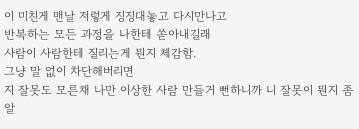이 미친게 맨날 저렇게 징징대놓고 다시만나고
반복하는 모든 과정을 나한테 쏟아내길래
사람이 사람한테 질리는게 뭔지 체감함.
그냥 말 없이 차단해버리면
지 잘못도 모른채 나만 이상한 사람 만들거 뻔하니까 니 잘못이 뭔지 좀 알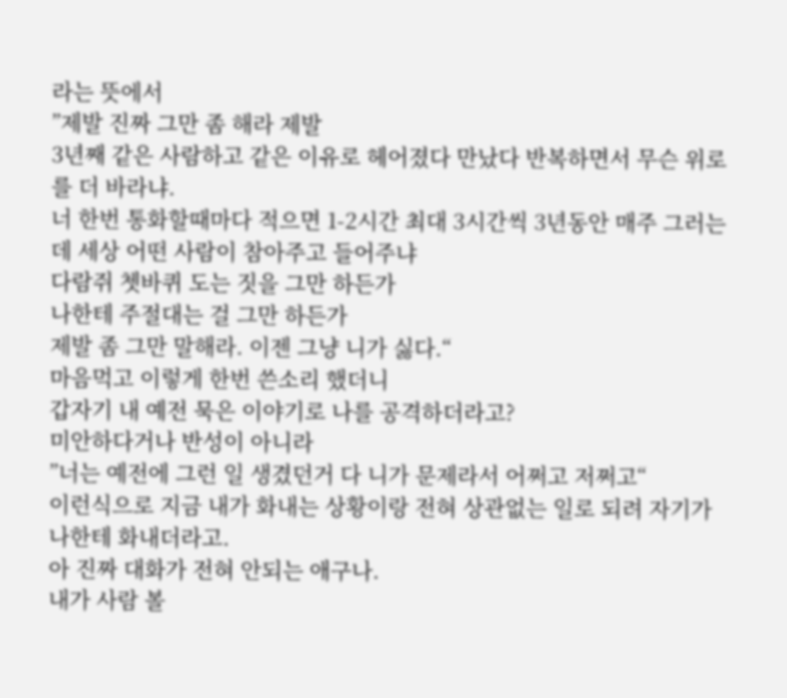라는 뜻에서
”제발 진짜 그만 좀 해라 제발
3년째 같은 사람하고 같은 이유로 헤어졌다 만났다 반복하면서 무슨 위로를 더 바라냐.
너 한번 통화할때마다 적으면 1-2시간 최대 3시간씩 3년동안 매주 그러는데 세상 어떤 사람이 참아주고 들어주냐
다람쥐 쳇바퀴 도는 짓을 그만 하든가
나한테 주절대는 걸 그만 하든가
제발 좀 그만 말해라. 이젠 그냥 니가 싫다.“
마음먹고 이렇게 한번 쓴소리 했더니
갑자기 내 예전 묵은 이야기로 나를 공격하더라고?
미안하다거나 반성이 아니라
”너는 예전에 그런 일 생겼던거 다 니가 문제라서 어쩌고 저쩌고“
이런식으로 지금 내가 화내는 상황이랑 전혀 상관없는 일로 되려 자기가 나한테 화내더라고.
아 진짜 대화가 전혀 안되는 애구나.
내가 사람 볼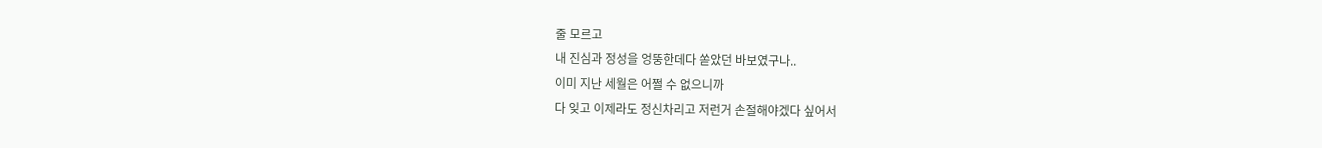줄 모르고
내 진심과 정성을 엉뚱한데다 쏟았던 바보였구나..
이미 지난 세월은 어쩔 수 없으니까
다 잊고 이제라도 정신차리고 저런거 손절해야겠다 싶어서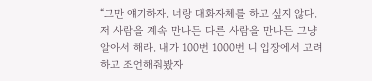“그만 얘기하자. 너랑 대화자체를 하고 싶지 않다. 저 사람을 계속 만나든 다른 사람을 만나든 그냥 알아서 해라. 내가 100번 1000번 니 입장에서 고려하고 조언해줘봤자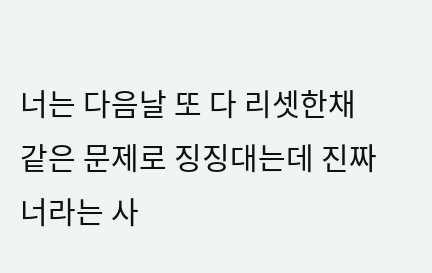너는 다음날 또 다 리셋한채 같은 문제로 징징대는데 진짜 너라는 사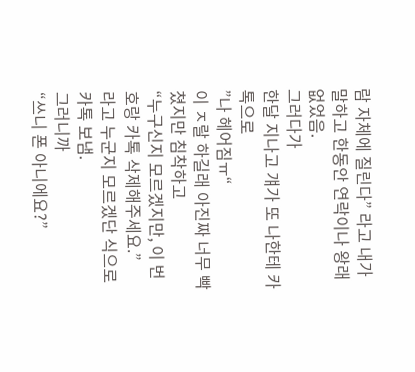람 자체에 질린다” 라고 내가 말하고 한동안 연락이나 왕래 없었음.
그러다가
한달 지나고 걔가 또 나한테 카톡으로
”나 헤어짐ㅠ“
이 ㅈ랄 하길래 아진짜 너무 빡쳤지만 침착하고
“누구신지 모르겠지만, 이 번호랑 카톡 삭제해주세요.”
라고 누군지 모르겠단 식으로 카톡 보냄.
그러니까
“쓰니 폰 아니에요?”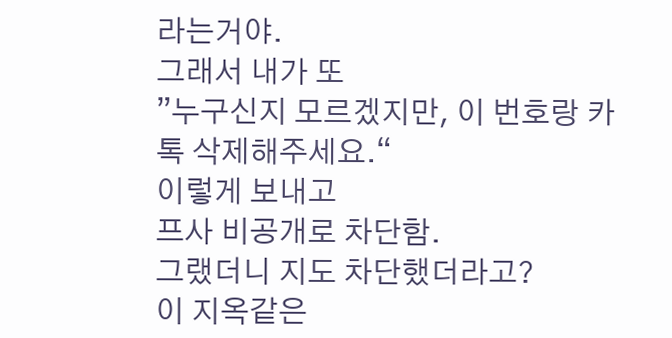라는거야.
그래서 내가 또
”누구신지 모르겠지만, 이 번호랑 카톡 삭제해주세요.“
이렇게 보내고
프사 비공개로 차단함.
그랬더니 지도 차단했더라고?
이 지옥같은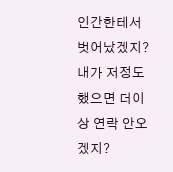인간한테서 벗어났겠지?
내가 저정도 했으면 더이상 연락 안오겠지?